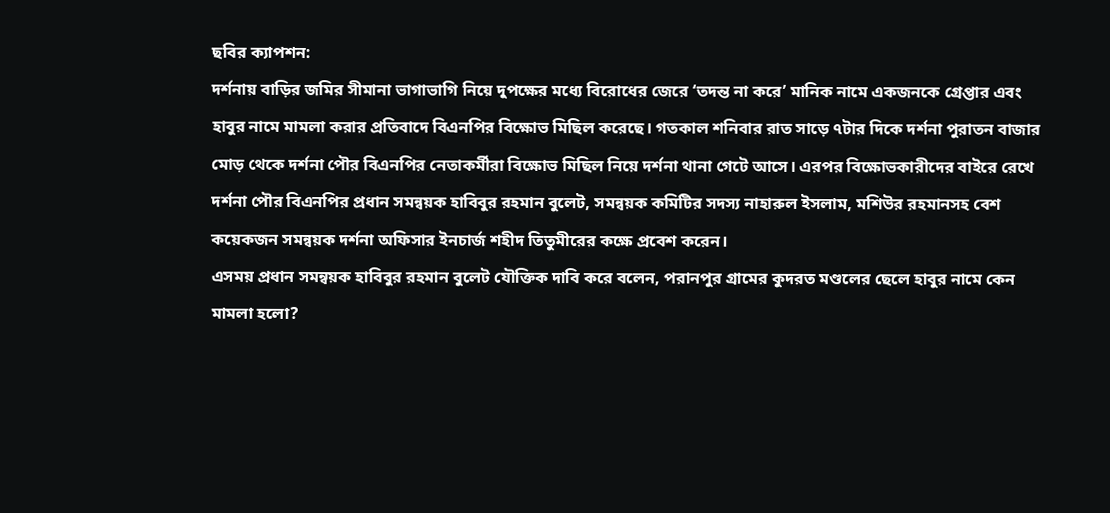ছবির ক্যাপশন:
দর্শনায় বাড়ির জমির সীমানা ভাগাভাগি নিয়ে দুপক্ষের মধ্যে বিরোধের জেরে ‘তদন্ত না করে’ মানিক নামে একজনকে গ্রেপ্তার এবং হাবুর নামে মামলা করার প্রতিবাদে বিএনপির বিক্ষোভ মিছিল করেছে। গতকাল শনিবার রাত সাড়ে ৭টার দিকে দর্শনা পুরাতন বাজার মোড় থেকে দর্শনা পৌর বিএনপির নেতাকর্মীরা বিক্ষোভ মিছিল নিয়ে দর্শনা থানা গেটে আসে। এরপর বিক্ষোভকারীদের বাইরে রেখে দর্শনা পৌর বিএনপির প্রধান সমন্বয়ক হাবিবুর রহমান বুলেট, সমন্বয়ক কমিটির সদস্য নাহারুল ইসলাম, মশিউর রহমানসহ বেশ কয়েকজন সমন্বয়ক দর্শনা অফিসার ইনচার্জ শহীদ তিতুমীরের কক্ষে প্রবেশ করেন।
এসময় প্রধান সমন্বয়ক হাবিবুর রহমান বুলেট যৌক্তিক দাবি করে বলেন, পরানপুর গ্রামের কুদরত মণ্ডলের ছেলে হাবুর নামে কেন মামলা হলো?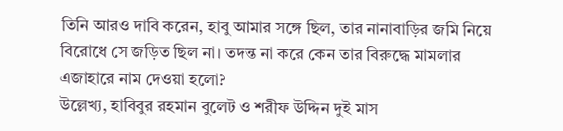তিনি আরও দাবি করেন, হাবু আমার সঙ্গে ছিল, তার নানাবাড়ির জমি নিয়ে বিরোধে সে জড়িত ছিল না। তদন্ত না করে কেন তার বিরুদ্ধে মামলার এজাহারে নাম দেওয়া হলো?
উল্লেখ্য, হাবিবুর রহমান বুলেট ও শরীফ উদ্দিন দুই মাস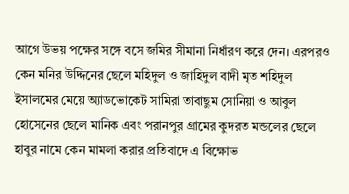আগে উভয় পক্ষের সঙ্গে বসে জমির সীমানা নির্ধারণ করে দেন। এরপরও কেন মনির উদ্দিনের ছেলে মহিদুল ও জাহিদুল বাদী মৃত শহিদুল ইসালমের মেয়ে অ্যাডভোকেট সামিরা তাবাছুম সোনিয়া ও আবুল হোসেনের ছেলে মানিক এবং পরানপুর গ্রামের কুদরত মন্ডলের ছেলে হাবুর নামে কেন মামলা করার প্রতিবাদে এ বিক্ষোভ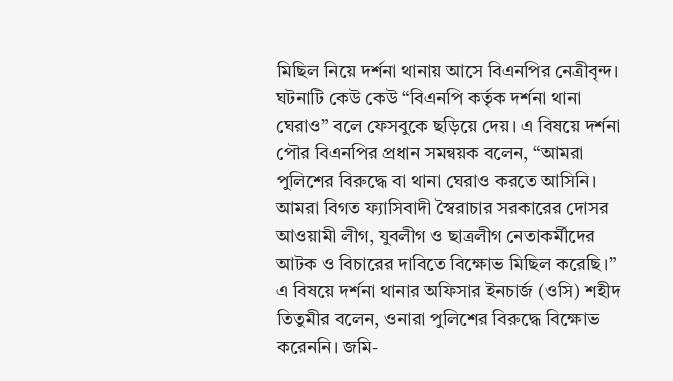মিছিল নিয়ে দর্শনা থানায় আসে বিএনপির নেত্রীবৃন্দ।
ঘটনাটি কেউ কেউ “বিএনপি কর্তৃক দর্শনা থানা ঘেরাও” বলে ফেসবুকে ছড়িয়ে দেয়। এ বিষয়ে দর্শনা পৌর বিএনপির প্রধান সমন্বয়ক বলেন, “আমরা পুলিশের বিরুদ্ধে বা থানা ঘেরাও করতে আসিনি। আমরা বিগত ফ্যাসিবাদী স্বৈরাচার সরকারের দোসর আওয়ামী লীগ, যুবলীগ ও ছাত্রলীগ নেতাকর্মীদের আটক ও বিচারের দাবিতে বিক্ষোভ মিছিল করেছি।”
এ বিষয়ে দর্শনা থানার অফিসার ইনচার্জ (ওসি) শহীদ তিতুমীর বলেন, ওনারা পুলিশের বিরুদ্ধে বিক্ষোভ করেননি। জমি-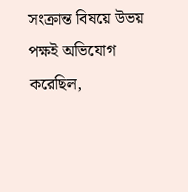সংক্রান্ত বিষয়ে উভয় পক্ষই অভিযোগ করেছিল,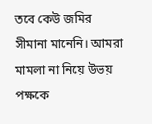তবে কেউ জমির সীমানা মানেনি। আমরা মামলা না নিয়ে উভয় পক্ষকে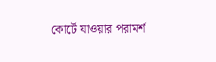কোর্টে যাওয়ার পরামর্শ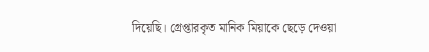দিয়েছি। গ্রেপ্তারকৃত মানিক মিয়াকে ছেড়ে দেওয়া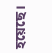হয়েছে।